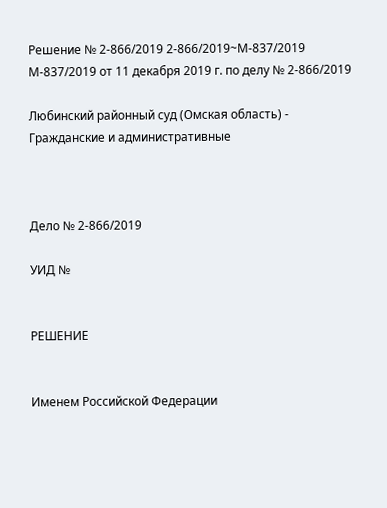Решение № 2-866/2019 2-866/2019~М-837/2019 М-837/2019 от 11 декабря 2019 г. по делу № 2-866/2019

Любинский районный суд (Омская область) - Гражданские и административные



Дело № 2-866/2019

УИД №


РЕШЕНИЕ


Именем Российской Федерации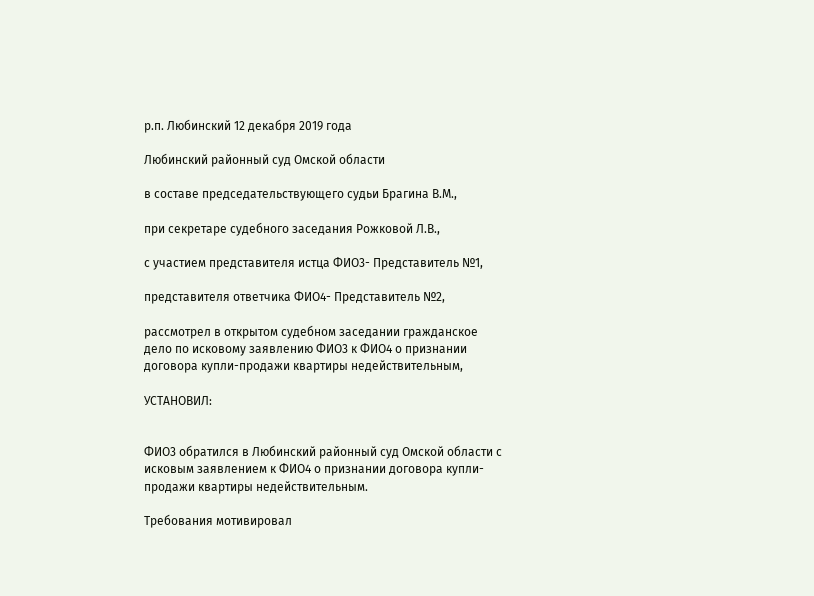р.п. Любинский 12 декабря 2019 года

Любинский районный суд Омской области

в составе председательствующего судьи Брагина В.М.,

при секретаре судебного заседания Рожковой Л.В.,

с участием представителя истца ФИО3- Представитель №1,

представителя ответчика ФИО4- Представитель №2,

рассмотрел в открытом судебном заседании гражданское дело по исковому заявлению ФИО3 к ФИО4 о признании договора купли-продажи квартиры недействительным,

УСТАНОВИЛ:


ФИО3 обратился в Любинский районный суд Омской области с исковым заявлением к ФИО4 о признании договора купли-продажи квартиры недействительным.

Требования мотивировал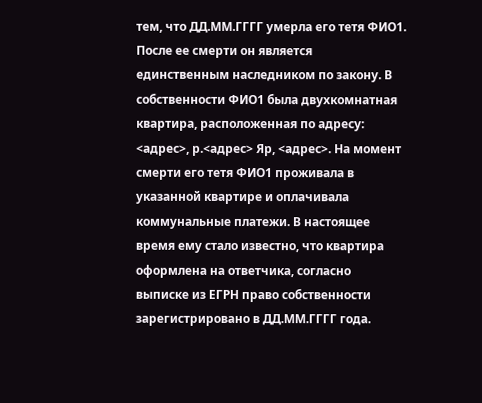тем, что ДД.ММ.ГГГГ умерла его тетя ФИО1. После ее смерти он является единственным наследником по закону. В собственности ФИО1 была двухкомнатная квартира, расположенная по адресу: <адрес>, р.<адрес> Яр, <адрес>. На момент смерти его тетя ФИО1 проживала в указанной квартире и оплачивала коммунальные платежи. В настоящее время ему стало известно, что квартира оформлена на ответчика, согласно выписке из ЕГРН право собственности зарегистрировано в ДД.ММ.ГГГГ года.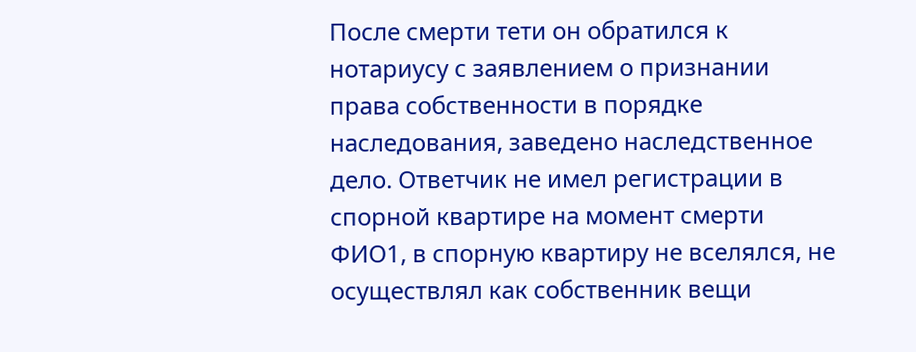После смерти тети он обратился к нотариусу с заявлением о признании права собственности в порядке наследования, заведено наследственное дело. Ответчик не имел регистрации в спорной квартире на момент смерти ФИО1, в спорную квартиру не вселялся, не осуществлял как собственник вещи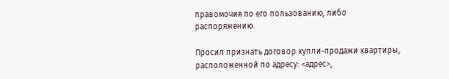правомочия по его пользованию, либо распоряжению.

Просил признать договор купли-продажи квартиры, расположенной по адресу: <адрес>,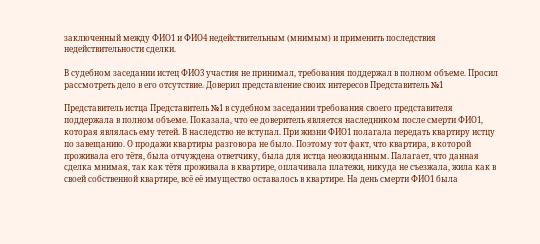заключенный между ФИО1 и ФИО4 недействительным (мнимым) и применить последствия недействительности сделки.

В судебном заседании истец ФИО3 участия не принимал, требования поддержал в полном объеме. Просил рассмотреть дело в его отсутствие. Доверил представление своих интересов Представитель №1

Представитель истца Представитель №1 в судебном заседании требования своего представителя поддержала в полном объеме. Показала, что ее доверитель является наследником после смерти ФИО1, которая являлась ему тетей. В наследство не вступал. При жизни ФИО1 полагала передать квартиру истцу по завещанию. О продажи квартиры разговора не было. Поэтому тот факт, что квартира, в которой проживала его тётя, была отчуждена ответчику, была для истца неожиданным. Палагает, что данная сделка мнимая, так как тётя проживала в квартире, оплачивала платежи, никуда не съезжала, жила как в своей собственной квартире, всё её имущество оставалось в квартире. На день смерти ФИО1 была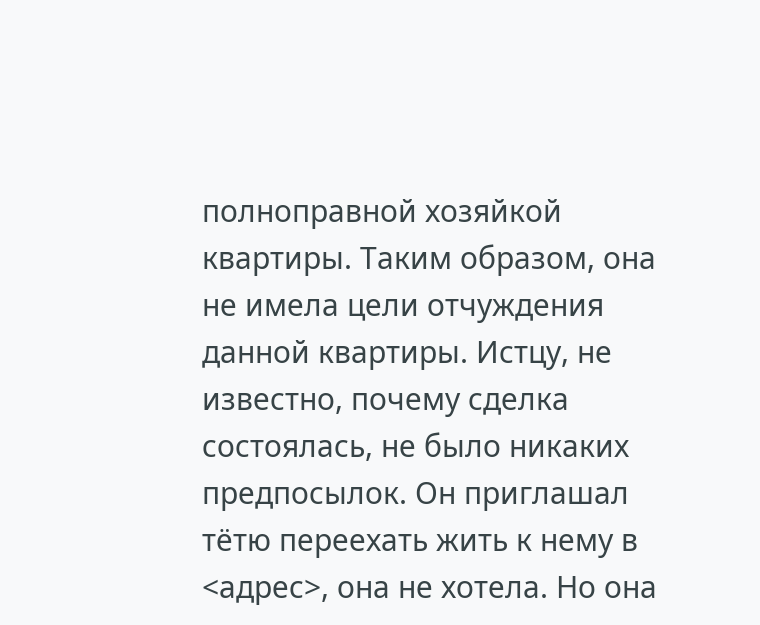полноправной хозяйкой квартиры. Таким образом, она не имела цели отчуждения данной квартиры. Истцу, не известно, почему сделка состоялась, не было никаких предпосылок. Он приглашал тётю переехать жить к нему в <адрес>, она не хотела. Но она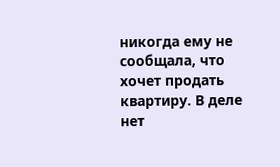никогда ему не сообщала, что хочет продать квартиру. В деле нет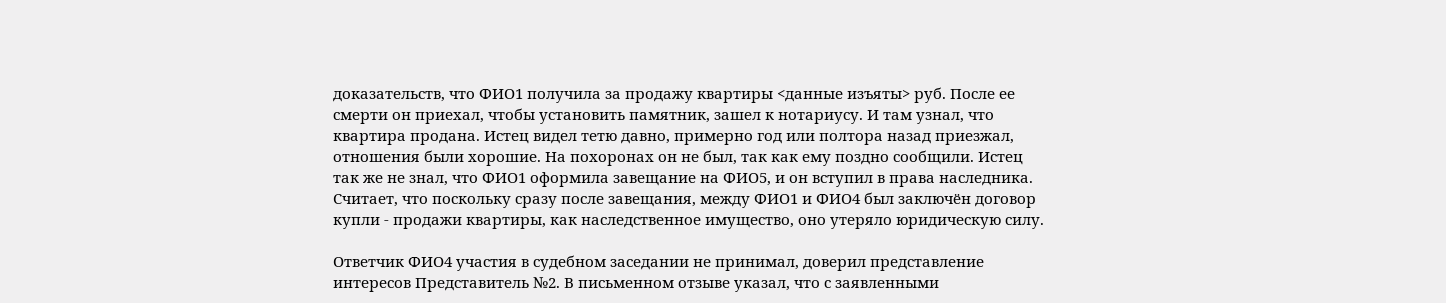доказательств, что ФИО1 получила за продажу квартиры <данные изъяты> руб. После ее смерти он приехал, чтобы установить памятник, зашел к нотариусу. И там узнал, что квартира продана. Истец видел тетю давно, примерно год или полтора назад приезжал, отношения были хорошие. На похоронах он не был, так как ему поздно сообщили. Истец так же не знал, что ФИО1 оформила завещание на ФИО5, и он вступил в права наследника. Считает, что поскольку сразу после завещания, между ФИО1 и ФИО4 был заключён договор купли - продажи квартиры, как наследственное имущество, оно утеряло юридическую силу.

Ответчик ФИО4 участия в судебном заседании не принимал, доверил представление интересов Представитель №2. В письменном отзыве указал, что с заявленными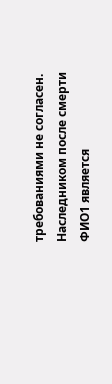требованиями не согласен. Наследником после смерти ФИО1 является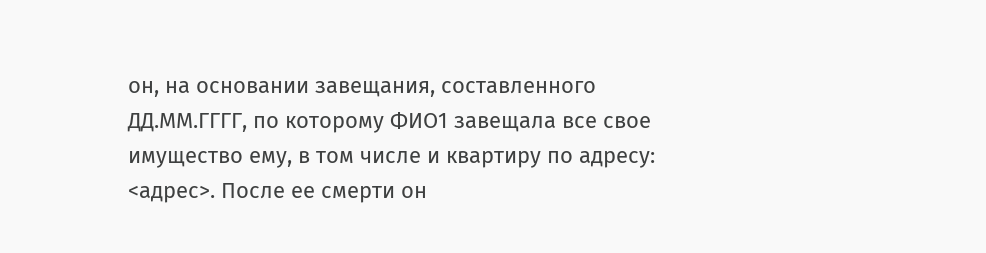он, на основании завещания, составленного ДД.ММ.ГГГГ, по которому ФИО1 завещала все свое имущество ему, в том числе и квартиру по адресу: <адрес>. После ее смерти он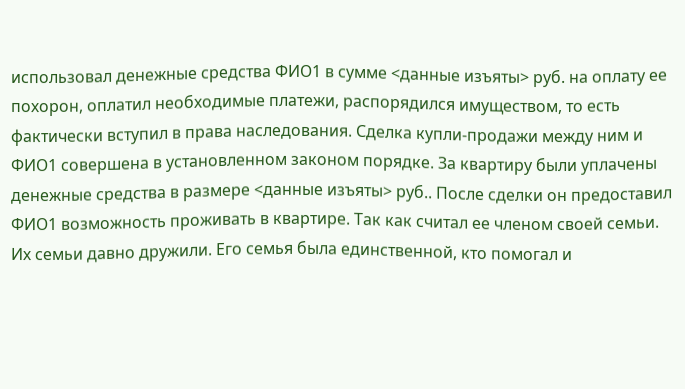использовал денежные средства ФИО1 в сумме <данные изъяты> руб. на оплату ее похорон, оплатил необходимые платежи, распорядился имуществом, то есть фактически вступил в права наследования. Сделка купли-продажи между ним и ФИО1 совершена в установленном законом порядке. За квартиру были уплачены денежные средства в размере <данные изъяты> руб.. После сделки он предоставил ФИО1 возможность проживать в квартире. Так как считал ее членом своей семьи. Их семьи давно дружили. Его семья была единственной, кто помогал и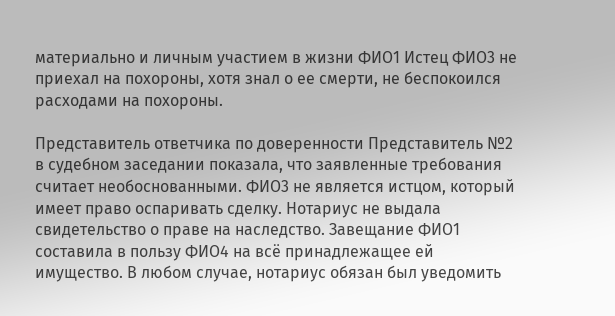материально и личным участием в жизни ФИО1 Истец ФИО3 не приехал на похороны, хотя знал о ее смерти, не беспокоился расходами на похороны.

Представитель ответчика по доверенности Представитель №2 в судебном заседании показала, что заявленные требования считает необоснованными. ФИО3 не является истцом, который имеет право оспаривать сделку. Нотариус не выдала свидетельство о праве на наследство. Завещание ФИО1 составила в пользу ФИО4 на всё принадлежащее ей имущество. В любом случае, нотариус обязан был уведомить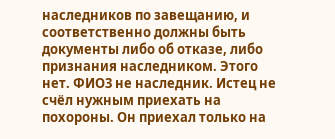наследников по завещанию, и соответственно должны быть документы либо об отказе, либо признания наследником. Этого нет. ФИО3 не наследник. Истец не счёл нужным приехать на похороны. Он приехал только на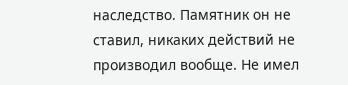наследство. Памятник он не ставил, никаких действий не производил вообще. Не имел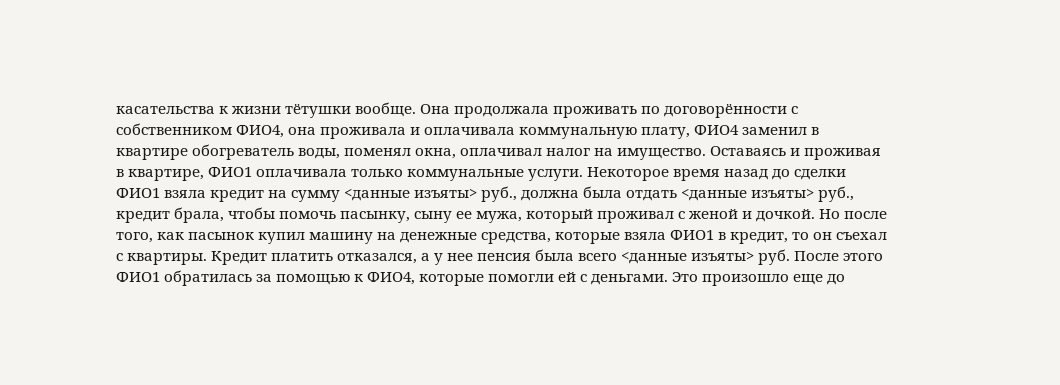касательства к жизни тётушки вообще. Она продолжала проживать по договорённости с собственником ФИО4, она проживала и оплачивала коммунальную плату, ФИО4 заменил в квартире обогреватель воды, поменял окна, оплачивал налог на имущество. Оставаясь и проживая в квартире, ФИО1 оплачивала только коммунальные услуги. Некоторое время назад до сделки ФИО1 взяла кредит на сумму <данные изъяты> руб., должна была отдать <данные изъяты> руб., кредит брала, чтобы помочь пасынку, сыну ее мужа, который проживал с женой и дочкой. Но после того, как пасынок купил машину на денежные средства, которые взяла ФИО1 в кредит, то он съехал с квартиры. Кредит платить отказался, а у нее пенсия была всего <данные изъяты> руб. После этого ФИО1 обратилась за помощью к ФИО4, которые помогли ей с деньгами. Это произошло еще до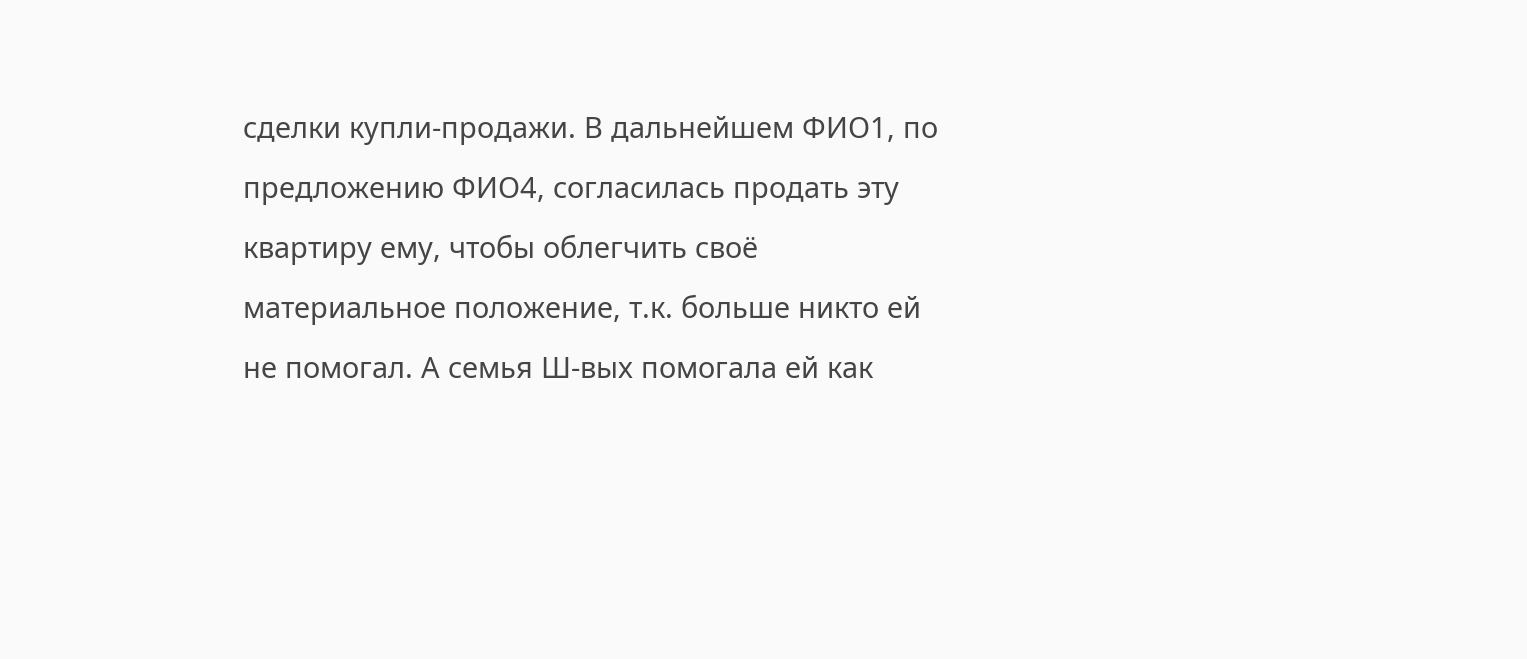сделки купли-продажи. В дальнейшем ФИО1, по предложению ФИО4, согласилась продать эту квартиру ему, чтобы облегчить своё материальное положение, т.к. больше никто ей не помогал. А семья Ш-вых помогала ей как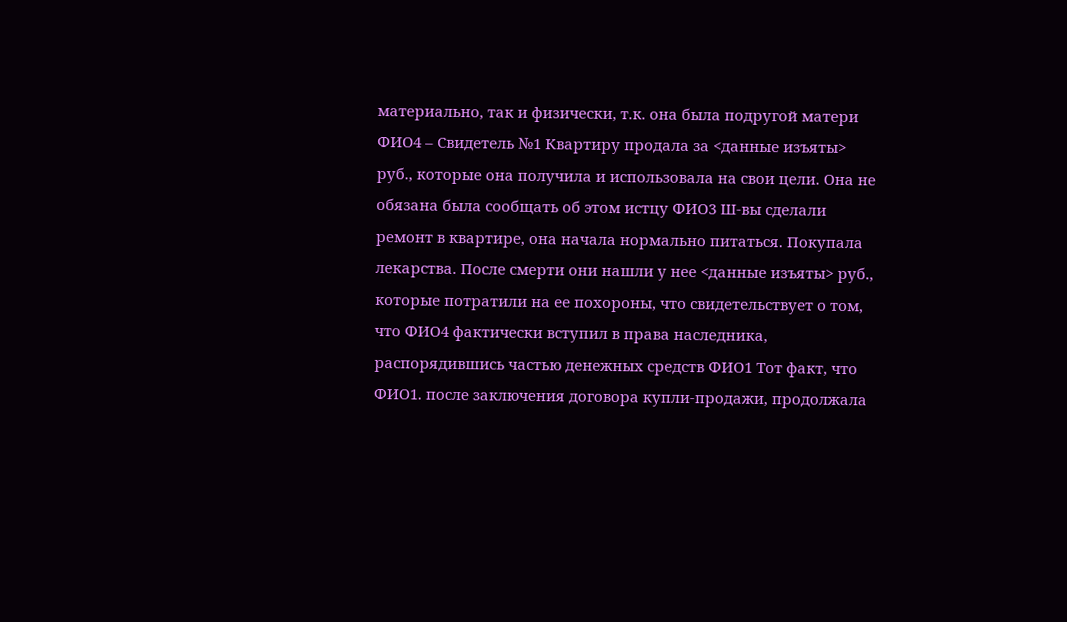материально, так и физически, т.к. она была подругой матери ФИО4 – Свидетель №1 Квартиру продала за <данные изъяты> руб., которые она получила и использовала на свои цели. Она не обязана была сообщать об этом истцу ФИО3 Ш-вы сделали ремонт в квартире, она начала нормально питаться. Покупала лекарства. После смерти они нашли у нее <данные изъяты> руб., которые потратили на ее похороны, что свидетельствует о том, что ФИО4 фактически вступил в права наследника, распорядившись частью денежных средств ФИО1 Тот факт, что ФИО1. после заключения договора купли-продажи, продолжала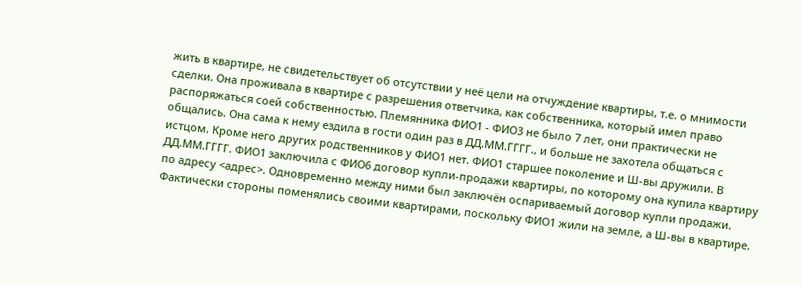жить в квартире, не свидетельствует об отсутствии у неё цели на отчуждение квартиры, т.е. о мнимости сделки. Она проживала в квартире с разрешения ответчика, как собственника, который имел право распоряжаться соей собственностью. Племянника ФИО1 - ФИО3 не было 7 лет, они практически не общались. Она сама к нему ездила в гости один раз в ДД.ММ.ГГГГ., и больше не захотела общаться с истцом. Кроме него других родственников у ФИО1 нет. ФИО1 старшее поколение и Ш-вы дружили. В ДД.ММ.ГГГГ. ФИО1 заключила с ФИО6 договор купли-продажи квартиры, по которому она купила квартиру по адресу <адрес>. Одновременно между ними был заключён оспариваемый договор купли продажи. Фактически стороны поменялись своими квартирами, поскольку ФИО1 жили на земле, а Ш-вы в квартире.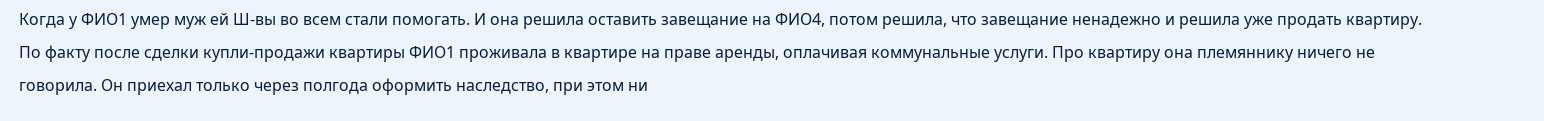Когда у ФИО1 умер муж ей Ш-вы во всем стали помогать. И она решила оставить завещание на ФИО4, потом решила, что завещание ненадежно и решила уже продать квартиру. По факту после сделки купли-продажи квартиры ФИО1 проживала в квартире на праве аренды, оплачивая коммунальные услуги. Про квартиру она племяннику ничего не говорила. Он приехал только через полгода оформить наследство, при этом ни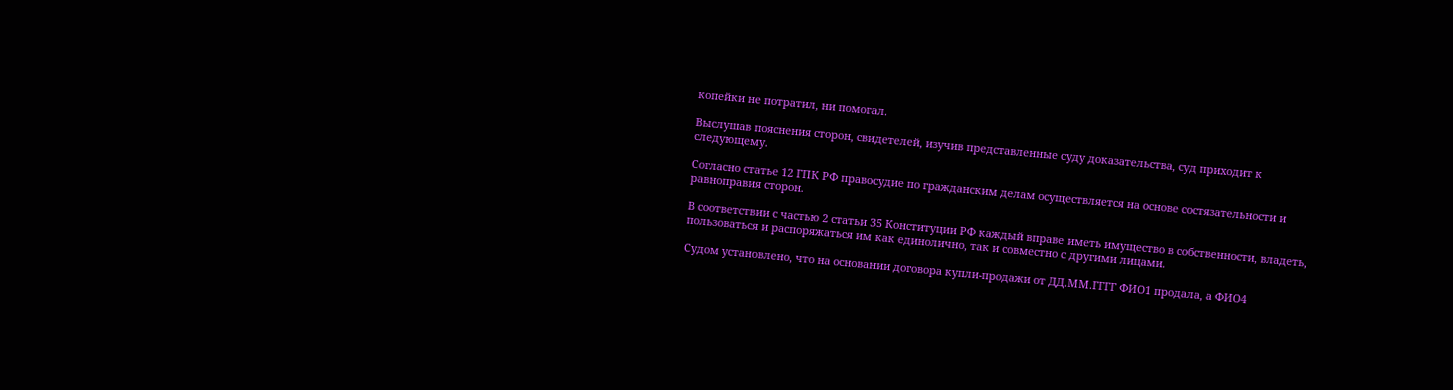копейки не потратил, ни помогал.

Выслушав пояснения сторон, свидетелей, изучив представленные суду доказательства, суд приходит к следующему.

Согласно статье 12 ГПК РФ правосудие по гражданским делам осуществляется на основе состязательности и равноправия сторон.

В соответствии с частью 2 статьи 35 Конституции РФ каждый вправе иметь имущество в собственности, владеть, пользоваться и распоряжаться им как единолично, так и совместно с другими лицами.

Судом установлено, что на основании договора купли-продажи от ДД.ММ.ГГГГ ФИО1 продала, а ФИО4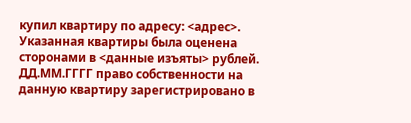купил квартиру по адресу: <адрес>. Указанная квартиры была оценена сторонами в <данные изъяты> рублей. ДД.ММ.ГГГГ право собственности на данную квартиру зарегистрировано в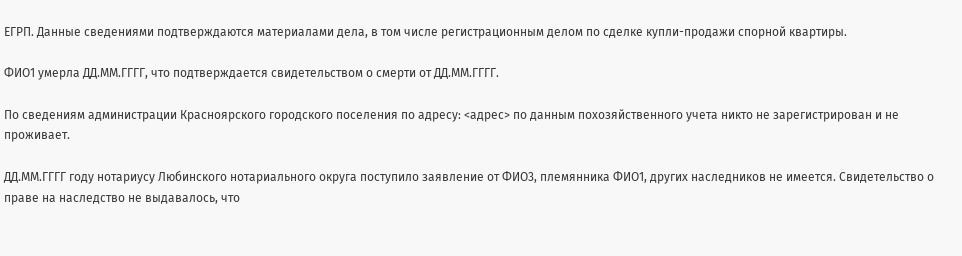ЕГРП. Данные сведениями подтверждаются материалами дела, в том числе регистрационным делом по сделке купли-продажи спорной квартиры.

ФИО1 умерла ДД.ММ.ГГГГ, что подтверждается свидетельством о смерти от ДД.ММ.ГГГГ.

По сведениям администрации Красноярского городского поселения по адресу: <адрес> по данным похозяйственного учета никто не зарегистрирован и не проживает.

ДД.ММ.ГГГГ году нотариусу Любинского нотариального округа поступило заявление от ФИО3, племянника ФИО1, других наследников не имеется. Свидетельство о праве на наследство не выдавалось, что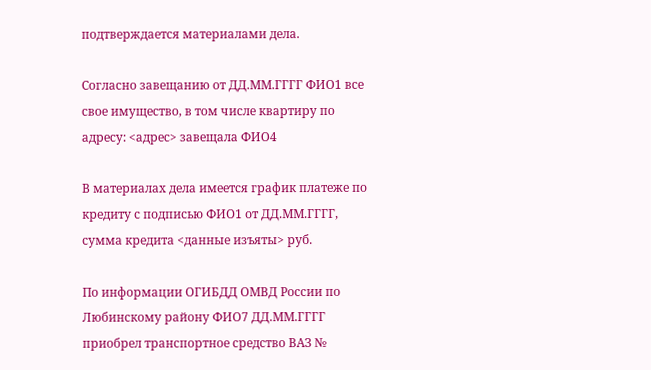подтверждается материалами дела.

Согласно завещанию от ДД.ММ.ГГГГ ФИО1 все свое имущество, в том числе квартиру по адресу: <адрес> завещала ФИО4

В материалах дела имеется график платеже по кредиту с подписью ФИО1 от ДД.ММ.ГГГГ, сумма кредита <данные изъяты> руб.

По информации ОГИБДД ОМВД России по Любинскому району ФИО7 ДД.ММ.ГГГГ приобрел транспортное средство ВАЗ №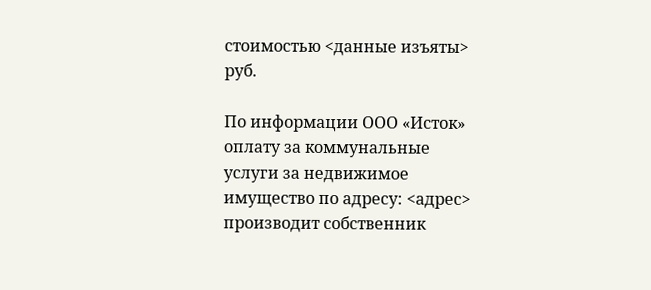стоимостью <данные изъяты> руб.

По информации ООО «Исток» оплату за коммунальные услуги за недвижимое имущество по адресу: <адрес> производит собственник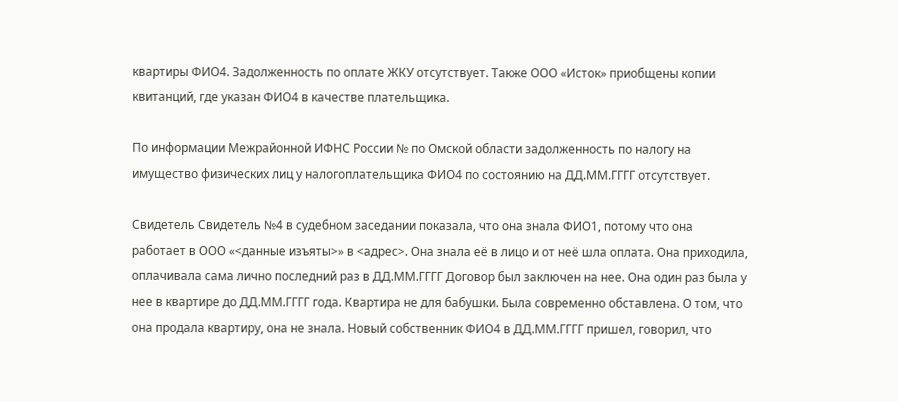квартиры ФИО4. Задолженность по оплате ЖКУ отсутствует. Также ООО «Исток» приобщены копии квитанций, где указан ФИО4 в качестве плательщика.

По информации Межрайонной ИФНС России № по Омской области задолженность по налогу на имущество физических лиц у налогоплательщика ФИО4 по состоянию на ДД.ММ.ГГГГ отсутствует.

Свидетель Свидетель №4 в судебном заседании показала, что она знала ФИО1, потому что она работает в ООО «<данные изъяты>» в <адрес>. Она знала её в лицо и от неё шла оплата. Она приходила, оплачивала сама лично последний раз в ДД.ММ.ГГГГ Договор был заключен на нее. Она один раз была у нее в квартире до ДД.ММ.ГГГГ года. Квартира не для бабушки. Была современно обставлена. О том, что она продала квартиру, она не знала. Новый собственник ФИО4 в ДД.ММ.ГГГГ пришел, говорил, что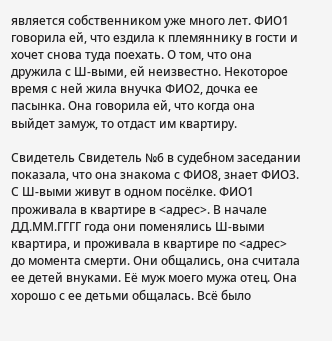является собственником уже много лет. ФИО1 говорила ей, что ездила к племяннику в гости и хочет снова туда поехать. О том, что она дружила с Ш-выми, ей неизвестно. Некоторое время с ней жила внучка ФИО2, дочка ее пасынка. Она говорила ей, что когда она выйдет замуж, то отдаст им квартиру.

Свидетель Свидетель №6 в судебном заседании показала, что она знакома с ФИО8, знает ФИО3. С Ш-выми живут в одном посёлке. ФИО1 проживала в квартире в <адрес>. В начале ДД.ММ.ГГГГ года они поменялись Ш-выми квартира, и проживала в квартире по <адрес> до момента смерти. Они общались, она считала ее детей внуками. Её муж моего мужа отец. Она хорошо с ее детьми общалась. Всё было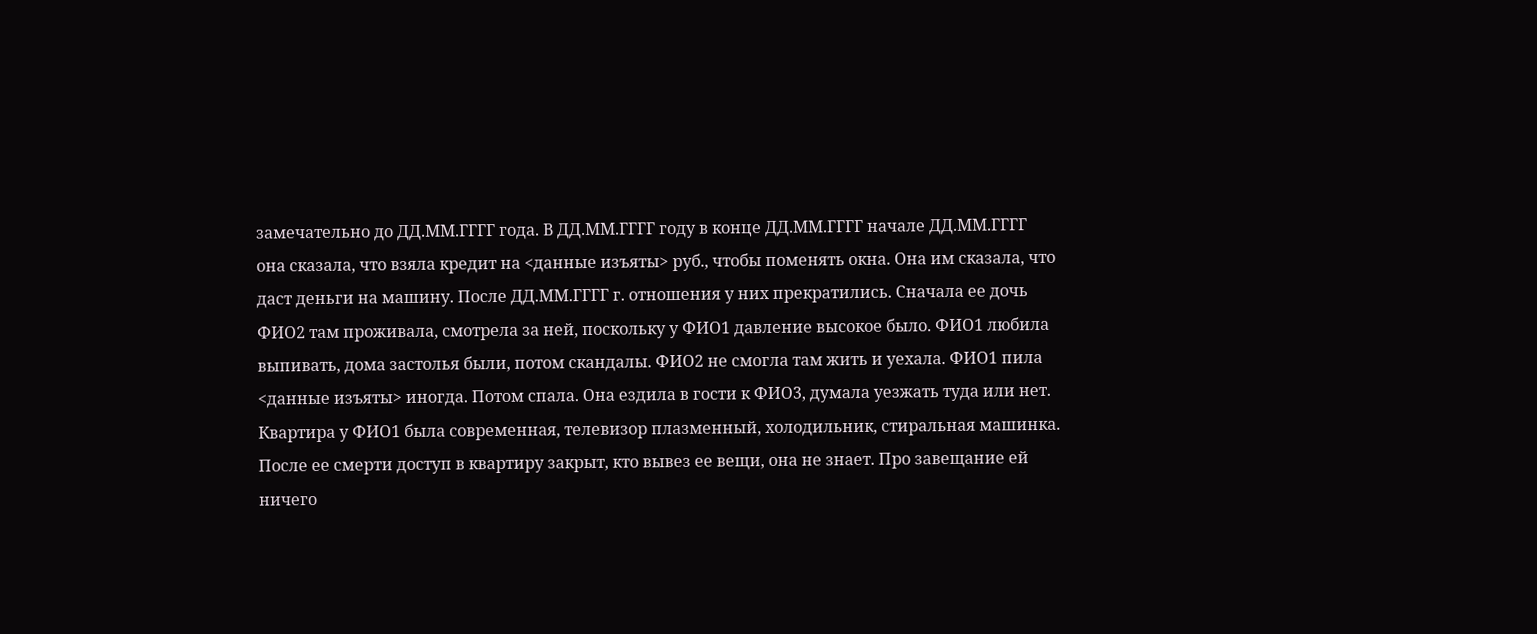замечательно до ДД.ММ.ГГГГ года. В ДД.ММ.ГГГГ году в конце ДД.ММ.ГГГГ начале ДД.ММ.ГГГГ она сказала, что взяла кредит на <данные изъяты> руб., чтобы поменять окна. Она им сказала, что даст деньги на машину. После ДД.ММ.ГГГГ г. отношения у них прекратились. Сначала ее дочь ФИО2 там проживала, смотрела за ней, поскольку у ФИО1 давление высокое было. ФИО1 любила выпивать, дома застолья были, потом скандалы. ФИО2 не смогла там жить и уехала. ФИО1 пила <данные изъяты> иногда. Потом спала. Она ездила в гости к ФИО3, думала уезжать туда или нет. Квартира у ФИО1 была современная, телевизор плазменный, холодильник, стиральная машинка. После ее смерти доступ в квартиру закрыт, кто вывез ее вещи, она не знает. Про завещание ей ничего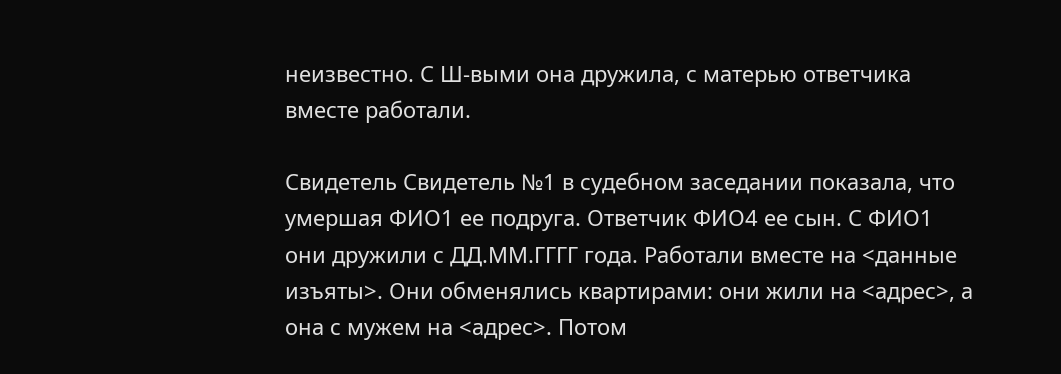неизвестно. С Ш-выми она дружила, с матерью ответчика вместе работали.

Свидетель Свидетель №1 в судебном заседании показала, что умершая ФИО1 ее подруга. Ответчик ФИО4 ее сын. С ФИО1 они дружили с ДД.ММ.ГГГГ года. Работали вместе на <данные изъяты>. Они обменялись квартирами: они жили на <адрес>, а она с мужем на <адрес>. Потом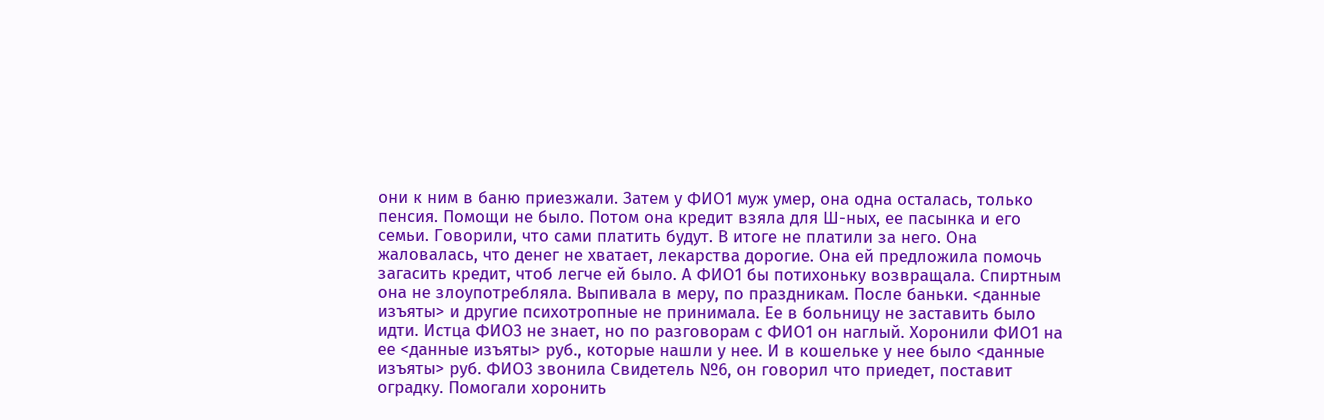они к ним в баню приезжали. Затем у ФИО1 муж умер, она одна осталась, только пенсия. Помощи не было. Потом она кредит взяла для Ш-ных, ее пасынка и его семьи. Говорили, что сами платить будут. В итоге не платили за него. Она жаловалась, что денег не хватает, лекарства дорогие. Она ей предложила помочь загасить кредит, чтоб легче ей было. А ФИО1 бы потихоньку возвращала. Спиртным она не злоупотребляла. Выпивала в меру, по праздникам. После баньки. <данные изъяты> и другие психотропные не принимала. Ее в больницу не заставить было идти. Истца ФИО3 не знает, но по разговорам с ФИО1 он наглый. Хоронили ФИО1 на ее <данные изъяты> руб., которые нашли у нее. И в кошельке у нее было <данные изъяты> руб. ФИО3 звонила Свидетель №6, он говорил что приедет, поставит оградку. Помогали хоронить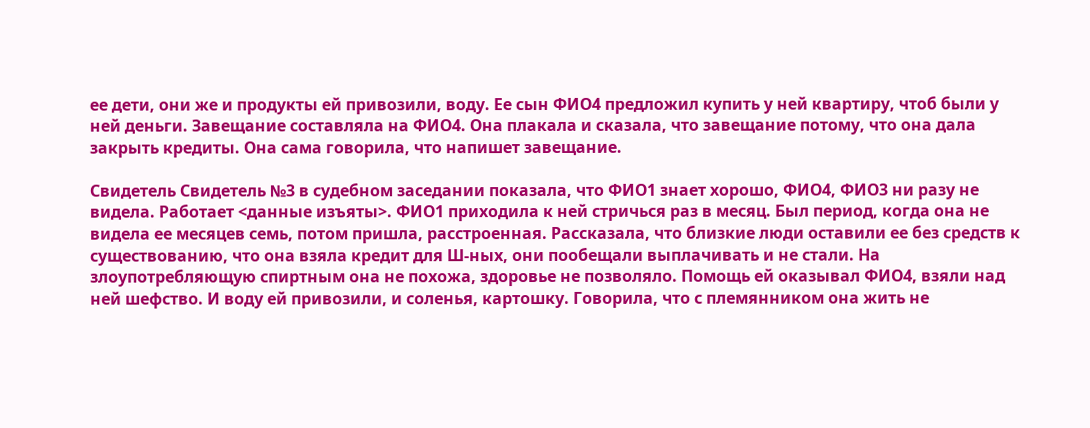ее дети, они же и продукты ей привозили, воду. Ее сын ФИО4 предложил купить у ней квартиру, чтоб были у ней деньги. Завещание составляла на ФИО4. Она плакала и сказала, что завещание потому, что она дала закрыть кредиты. Она сама говорила, что напишет завещание.

Свидетель Свидетель №3 в судебном заседании показала, что ФИО1 знает хорошо, ФИО4, ФИО3 ни разу не видела. Работает <данные изъяты>. ФИО1 приходила к ней стричься раз в месяц. Был период, когда она не видела ее месяцев семь, потом пришла, расстроенная. Рассказала, что близкие люди оставили ее без средств к существованию, что она взяла кредит для Ш-ных, они пообещали выплачивать и не стали. На злоупотребляющую спиртным она не похожа, здоровье не позволяло. Помощь ей оказывал ФИО4, взяли над ней шефство. И воду ей привозили, и соленья, картошку. Говорила, что с племянником она жить не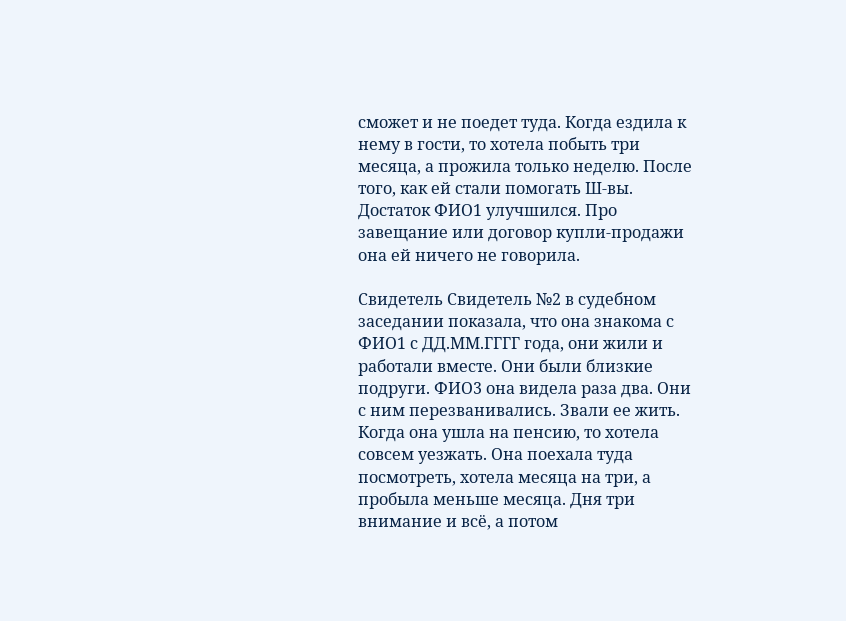сможет и не поедет туда. Когда ездила к нему в гости, то хотела побыть три месяца, а прожила только неделю. После того, как ей стали помогать Ш-вы. Достаток ФИО1 улучшился. Про завещание или договор купли-продажи она ей ничего не говорила.

Свидетель Свидетель №2 в судебном заседании показала, что она знакома с ФИО1 с ДД.ММ.ГГГГ года, они жили и работали вместе. Они были близкие подруги. ФИО3 она видела раза два. Они с ним перезванивались. Звали ее жить. Когда она ушла на пенсию, то хотела совсем уезжать. Она поехала туда посмотреть, хотела месяца на три, а пробыла меньше месяца. Дня три внимание и всё, а потом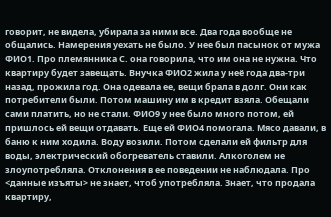говорит, не видела, убирала за ними все. Два года вообще не общались. Намерения уехать не было. У нее был пасынок от мужа ФИО1. Про племянника С. она говорила, что им она не нужна. Что квартиру будет завещать. Внучка ФИО2 жила у неё года два-три назад, прожила год. Она одевала ее, вещи брала в долг. Они как потребители были. Потом машину им в кредит взяла. Обещали сами платить, но не стали. ФИО9 у нее было много потом, ей пришлось ей вещи отдавать. Еще ей ФИО4 помогала. Мясо давали, в баню к ним ходила. Воду возили. Потом сделали ей фильтр для воды, электрический обогреватель ставили. Алкоголем не злоупотребляла. Отклонения в ее поведении не наблюдала. Про <данные изъяты> не знает, чтоб употребляла. Знает, что продала квартиру,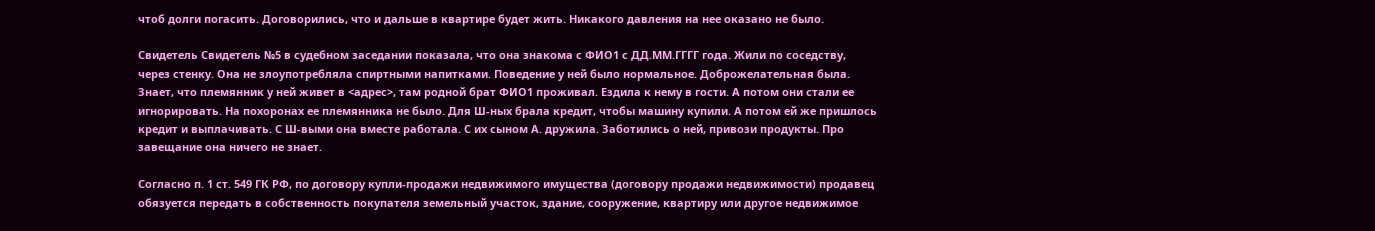чтоб долги погасить. Договорились, что и дальше в квартире будет жить. Никакого давления на нее оказано не было.

Свидетель Свидетель №5 в судебном заседании показала, что она знакома с ФИО1 с ДД.ММ.ГГГГ года. Жили по соседству, через стенку. Она не злоупотребляла спиртными напитками. Поведение у ней было нормальное. Доброжелательная была. Знает, что племянник у ней живет в <адрес>, там родной брат ФИО1 проживал. Ездила к нему в гости. А потом они стали ее игнорировать. На похоронах ее племянника не было. Для Ш-ных брала кредит, чтобы машину купили. А потом ей же пришлось кредит и выплачивать. С Ш-выми она вместе работала. С их сыном А. дружила. Заботились о ней, привози продукты. Про завещание она ничего не знает.

Согласно п. 1 ст. 549 ГК РФ, по договору купли-продажи недвижимого имущества (договору продажи недвижимости) продавец обязуется передать в собственность покупателя земельный участок, здание, сооружение, квартиру или другое недвижимое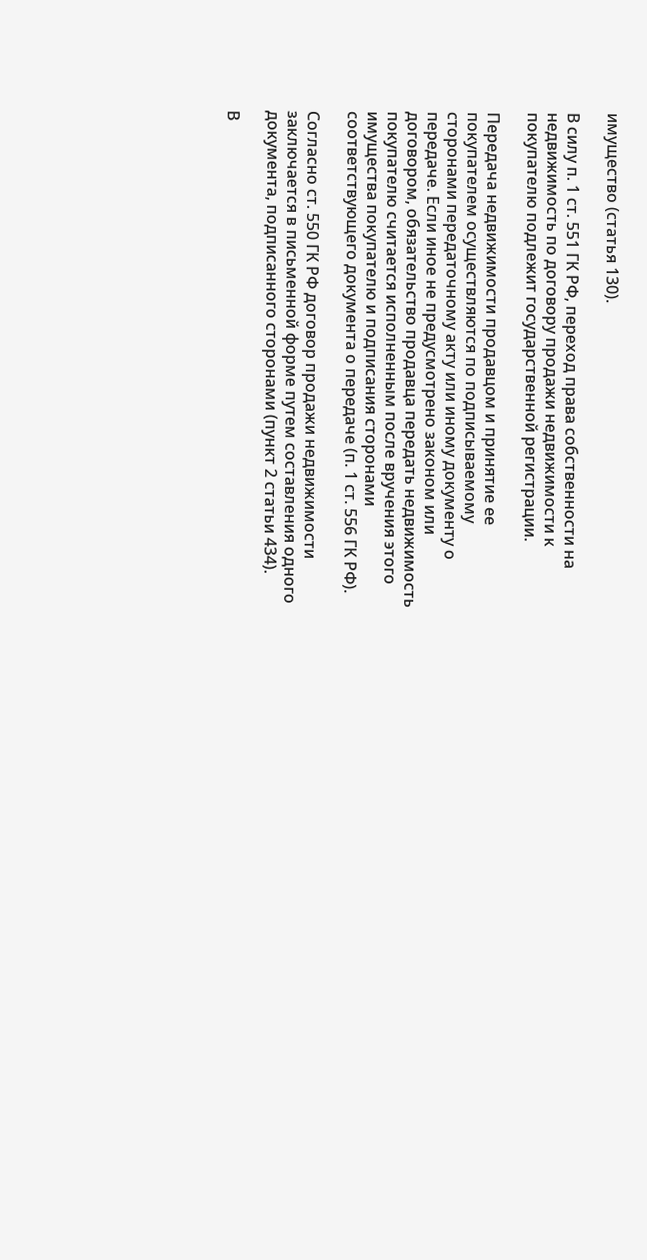имущество (статья 130).

В силу п. 1 ст. 551 ГК РФ, переход права собственности на недвижимость по договору продажи недвижимости к покупателю подлежит государственной регистрации.

Передача недвижимости продавцом и принятие ее покупателем осуществляются по подписываемому сторонами передаточному акту или иному документу о передаче. Если иное не предусмотрено законом или договором, обязательство продавца передать недвижимость покупателю считается исполненным после вручения этого имущества покупателю и подписания сторонами соответствующего документа о передаче (п. 1 ст. 556 ГК РФ).

Согласно ст. 550 ГК РФ договор продажи недвижимости заключается в письменной форме путем составления одного документа, подписанного сторонами (пункт 2 статьи 434).

В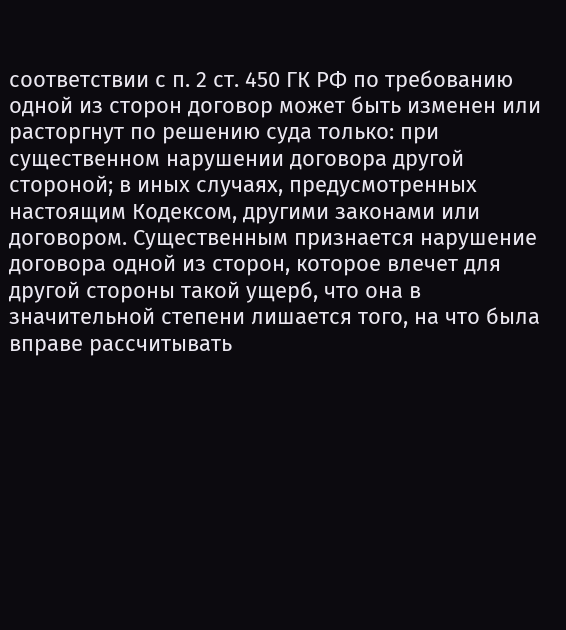соответствии с п. 2 ст. 450 ГК РФ по требованию одной из сторон договор может быть изменен или расторгнут по решению суда только: при существенном нарушении договора другой стороной; в иных случаях, предусмотренных настоящим Кодексом, другими законами или договором. Существенным признается нарушение договора одной из сторон, которое влечет для другой стороны такой ущерб, что она в значительной степени лишается того, на что была вправе рассчитывать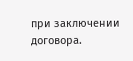при заключении договора.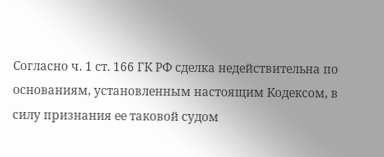Согласно ч. 1 ст. 166 ГК РФ сделка недействительна по основаниям, установленным настоящим Кодексом, в силу признания ее таковой судом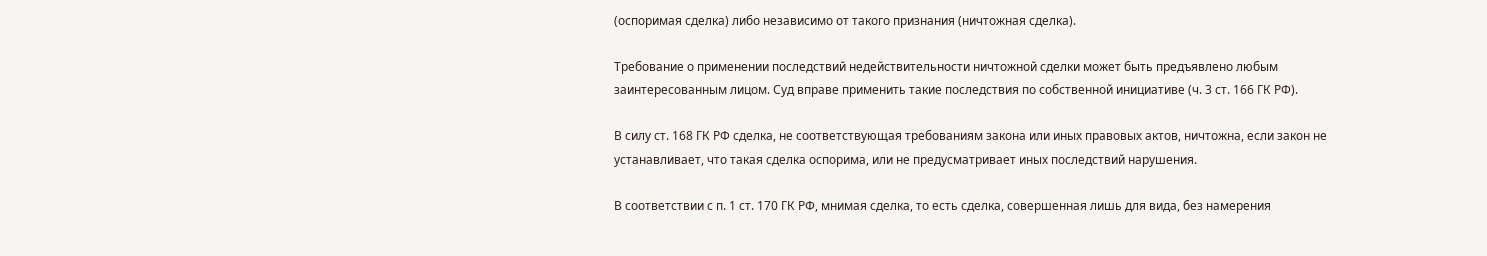(оспоримая сделка) либо независимо от такого признания (ничтожная сделка).

Требование о применении последствий недействительности ничтожной сделки может быть предъявлено любым заинтересованным лицом. Суд вправе применить такие последствия по собственной инициативе (ч. 3 ст. 166 ГК РФ).

В силу ст. 168 ГК РФ сделка, не соответствующая требованиям закона или иных правовых актов, ничтожна, если закон не устанавливает, что такая сделка оспорима, или не предусматривает иных последствий нарушения.

В соответствии с п. 1 ст. 170 ГК РФ, мнимая сделка, то есть сделка, совершенная лишь для вида, без намерения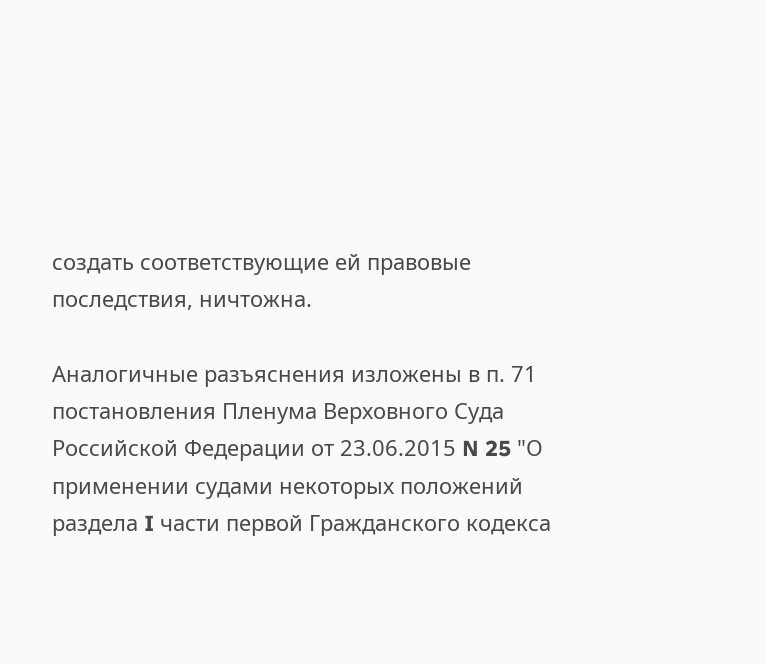создать соответствующие ей правовые последствия, ничтожна.

Аналогичные разъяснения изложены в п. 71 постановления Пленума Верховного Суда Российской Федерации от 23.06.2015 N 25 "О применении судами некоторых положений раздела I части первой Гражданского кодекса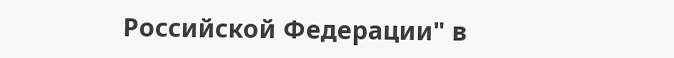Российской Федерации" в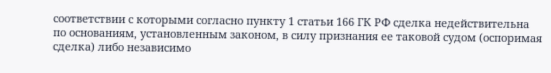соответствии с которыми согласно пункту 1 статьи 166 ГК РФ сделка недействительна по основаниям, установленным законом, в силу признания ее таковой судом (оспоримая сделка) либо независимо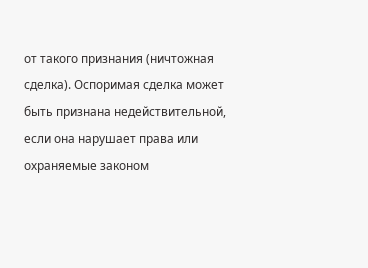от такого признания (ничтожная сделка). Оспоримая сделка может быть признана недействительной, если она нарушает права или охраняемые законом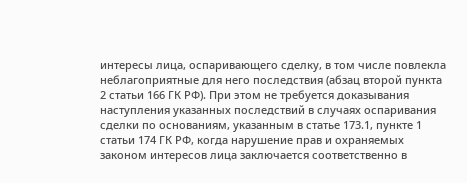интересы лица, оспаривающего сделку, в том числе повлекла неблагоприятные для него последствия (абзац второй пункта 2 статьи 166 ГК РФ). При этом не требуется доказывания наступления указанных последствий в случаях оспаривания сделки по основаниям, указанным в статье 173.1, пункте 1 статьи 174 ГК РФ, когда нарушение прав и охраняемых законом интересов лица заключается соответственно в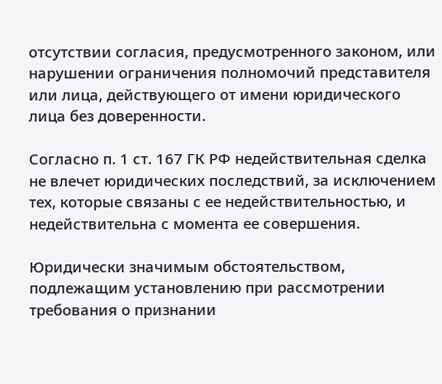отсутствии согласия, предусмотренного законом, или нарушении ограничения полномочий представителя или лица, действующего от имени юридического лица без доверенности.

Согласно п. 1 ст. 167 ГК РФ недействительная сделка не влечет юридических последствий, за исключением тех, которые связаны с ее недействительностью, и недействительна с момента ее совершения.

Юридически значимым обстоятельством, подлежащим установлению при рассмотрении требования о признании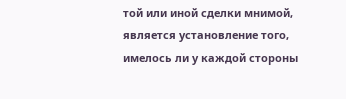той или иной сделки мнимой, является установление того, имелось ли у каждой стороны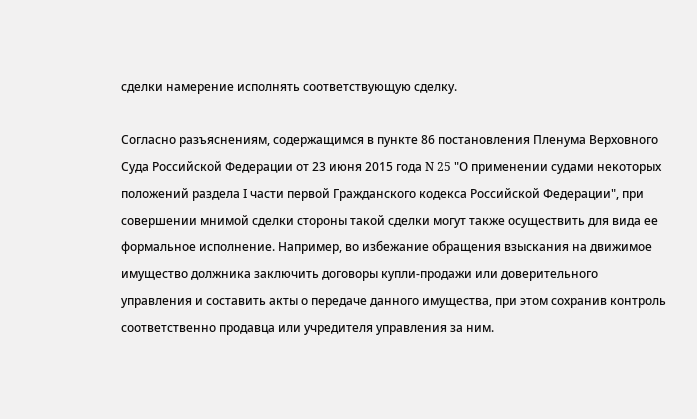сделки намерение исполнять соответствующую сделку.

Согласно разъяснениям, содержащимся в пункте 86 постановления Пленума Верховного Суда Российской Федерации от 23 июня 2015 года N 25 "О применении судами некоторых положений раздела I части первой Гражданского кодекса Российской Федерации", при совершении мнимой сделки стороны такой сделки могут также осуществить для вида ее формальное исполнение. Например, во избежание обращения взыскания на движимое имущество должника заключить договоры купли-продажи или доверительного управления и составить акты о передаче данного имущества, при этом сохранив контроль соответственно продавца или учредителя управления за ним.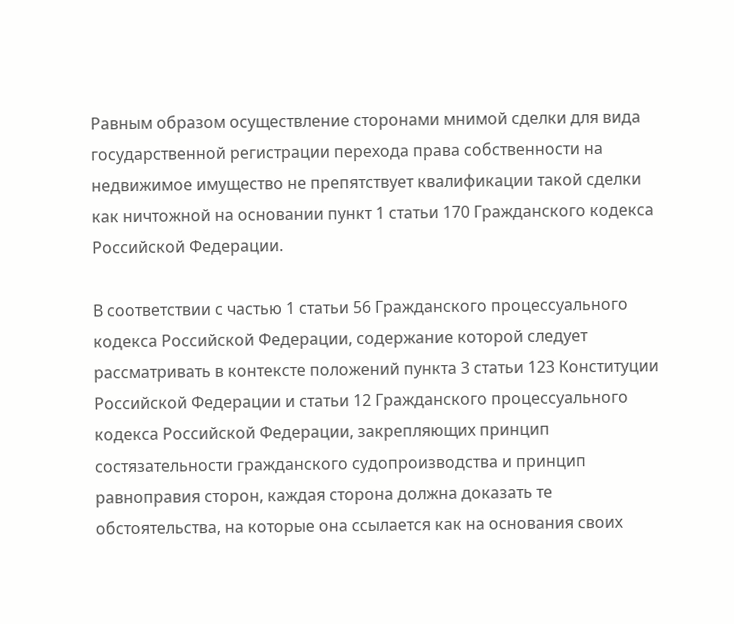Равным образом осуществление сторонами мнимой сделки для вида государственной регистрации перехода права собственности на недвижимое имущество не препятствует квалификации такой сделки как ничтожной на основании пункт 1 статьи 170 Гражданского кодекса Российской Федерации.

В соответствии с частью 1 статьи 56 Гражданского процессуального кодекса Российской Федерации, содержание которой следует рассматривать в контексте положений пункта 3 статьи 123 Конституции Российской Федерации и статьи 12 Гражданского процессуального кодекса Российской Федерации, закрепляющих принцип состязательности гражданского судопроизводства и принцип равноправия сторон, каждая сторона должна доказать те обстоятельства, на которые она ссылается как на основания своих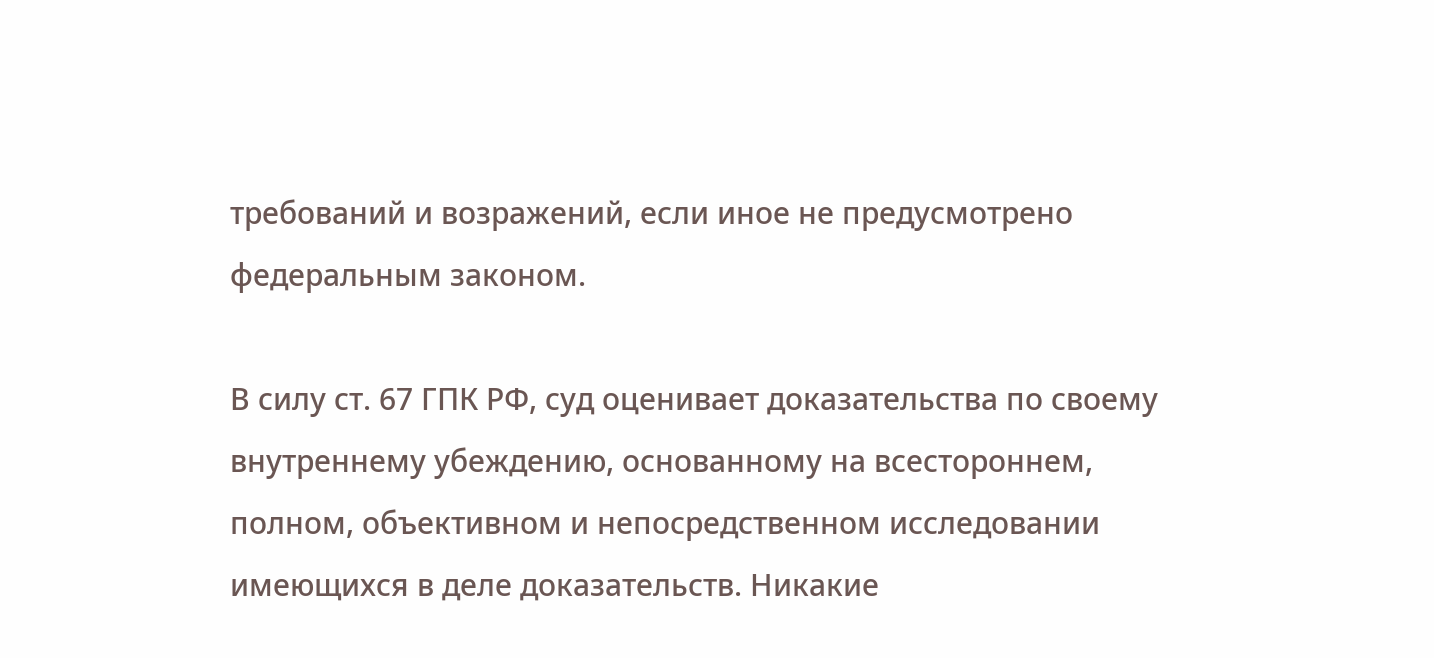требований и возражений, если иное не предусмотрено федеральным законом.

В силу ст. 67 ГПК РФ, суд оценивает доказательства по своему внутреннему убеждению, основанному на всестороннем, полном, объективном и непосредственном исследовании имеющихся в деле доказательств. Никакие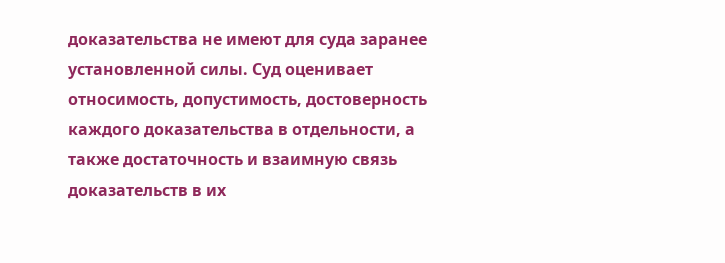доказательства не имеют для суда заранее установленной силы. Суд оценивает относимость, допустимость, достоверность каждого доказательства в отдельности, а также достаточность и взаимную связь доказательств в их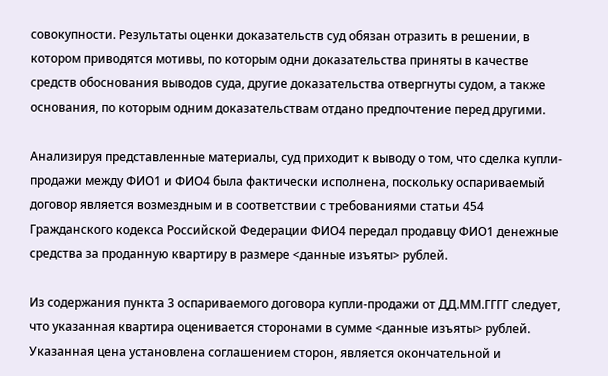совокупности. Результаты оценки доказательств суд обязан отразить в решении, в котором приводятся мотивы, по которым одни доказательства приняты в качестве средств обоснования выводов суда, другие доказательства отвергнуты судом, а также основания, по которым одним доказательствам отдано предпочтение перед другими.

Анализируя представленные материалы, суд приходит к выводу о том, что сделка купли-продажи между ФИО1 и ФИО4 была фактически исполнена, поскольку оспариваемый договор является возмездным и в соответствии с требованиями статьи 454 Гражданского кодекса Российской Федерации ФИО4 передал продавцу ФИО1 денежные средства за проданную квартиру в размере <данные изъяты> рублей.

Из содержания пункта 3 оспариваемого договора купли-продажи от ДД.ММ.ГГГГ следует, что указанная квартира оценивается сторонами в сумме <данные изъяты> рублей. Указанная цена установлена соглашением сторон, является окончательной и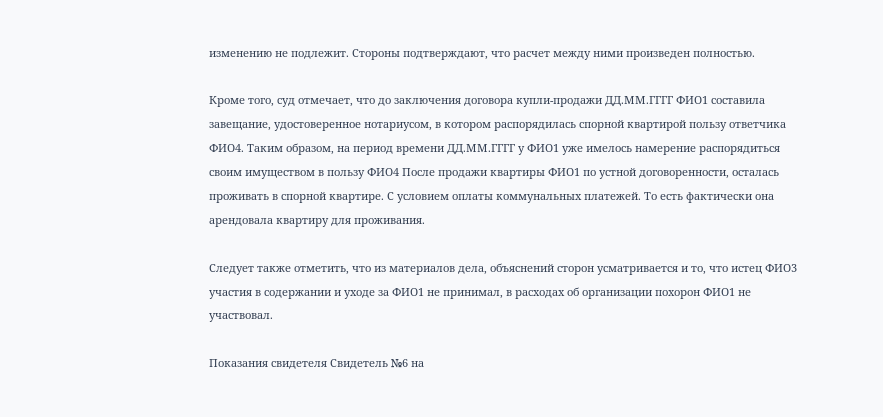изменению не подлежит. Стороны подтверждают, что расчет между ними произведен полностью.

Кроме того, суд отмечает, что до заключения договора купли-продажи ДД.ММ.ГГГГ ФИО1 составила завещание, удостоверенное нотариусом, в котором распорядилась спорной квартирой пользу ответчика ФИО4. Таким образом, на период времени ДД.ММ.ГГГГ у ФИО1 уже имелось намерение распорядиться своим имуществом в пользу ФИО4 После продажи квартиры ФИО1 по устной договоренности, осталась проживать в спорной квартире. С условием оплаты коммунальных платежей. То есть фактически она арендовала квартиру для проживания.

Следует также отметить, что из материалов дела, объяснений сторон усматривается и то, что истец ФИО3 участия в содержании и уходе за ФИО1 не принимал, в расходах об организации похорон ФИО1 не участвовал.

Показания свидетеля Свидетель №6 на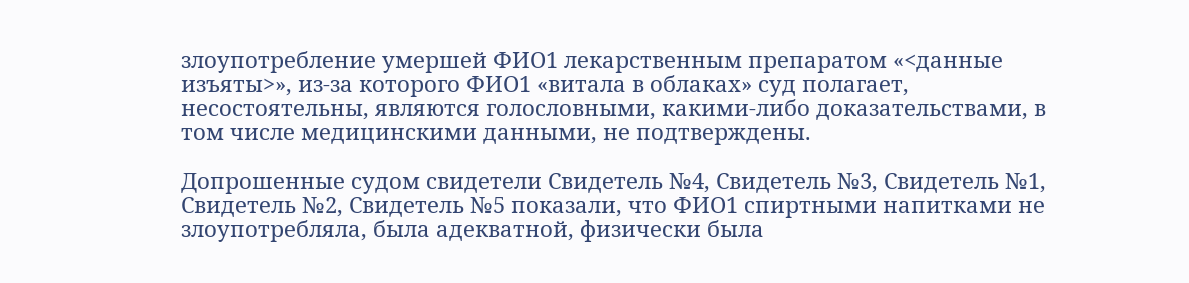злоупотребление умершей ФИО1 лекарственным препаратом «<данные изъяты>», из-за которого ФИО1 «витала в облаках» суд полагает, несостоятельны, являются голословными, какими-либо доказательствами, в том числе медицинскими данными, не подтверждены.

Допрошенные судом свидетели Свидетель №4, Свидетель №3, Свидетель №1, Свидетель №2, Свидетель №5 показали, что ФИО1 спиртными напитками не злоупотребляла, была адекватной, физически была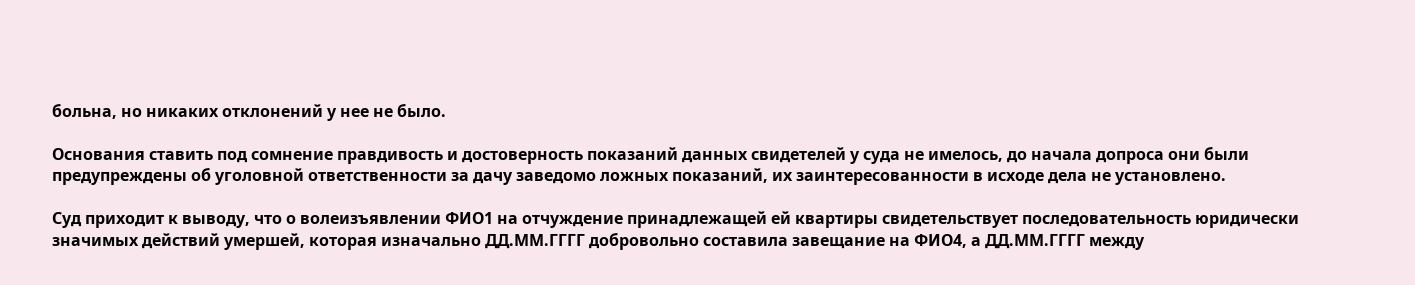больна, но никаких отклонений у нее не было.

Основания ставить под сомнение правдивость и достоверность показаний данных свидетелей у суда не имелось, до начала допроса они были предупреждены об уголовной ответственности за дачу заведомо ложных показаний, их заинтересованности в исходе дела не установлено.

Суд приходит к выводу, что о волеизъявлении ФИО1 на отчуждение принадлежащей ей квартиры свидетельствует последовательность юридически значимых действий умершей, которая изначально ДД.ММ.ГГГГ добровольно составила завещание на ФИО4, а ДД.ММ.ГГГГ между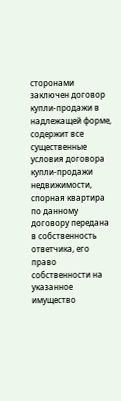сторонами заключен договор купли-продажи в надлежащей форме, содержит все существенные условия договора купли-продажи недвижимости, спорная квартира по данному договору передана в собственность ответчика, его право собственности на указанное имущество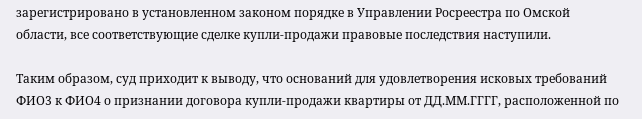зарегистрировано в установленном законом порядке в Управлении Росреестра по Омской области, все соответствующие сделке купли-продажи правовые последствия наступили.

Таким образом, суд приходит к выводу, что оснований для удовлетворения исковых требований ФИО3 к ФИО4 о признании договора купли-продажи квартиры от ДД.ММ.ГГГГ, расположенной по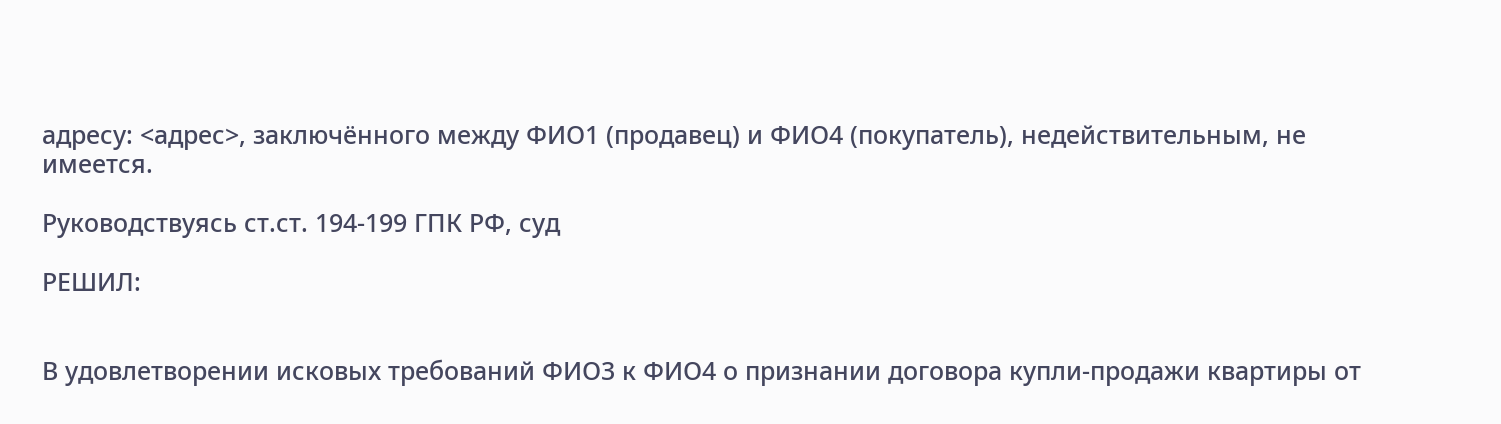адресу: <адрес>, заключённого между ФИО1 (продавец) и ФИО4 (покупатель), недействительным, не имеется.

Руководствуясь ст.ст. 194-199 ГПК РФ, суд

РЕШИЛ:


В удовлетворении исковых требований ФИО3 к ФИО4 о признании договора купли-продажи квартиры от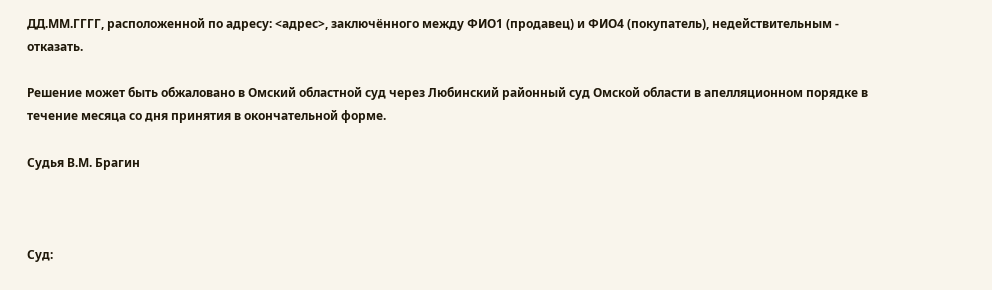ДД.ММ.ГГГГ, расположенной по адресу: <адрес>, заключённого между ФИО1 (продавец) и ФИО4 (покупатель), недействительным - отказать.

Решение может быть обжаловано в Омский областной суд через Любинский районный суд Омской области в апелляционном порядке в течение месяца со дня принятия в окончательной форме.

Судья В.М. Брагин



Суд: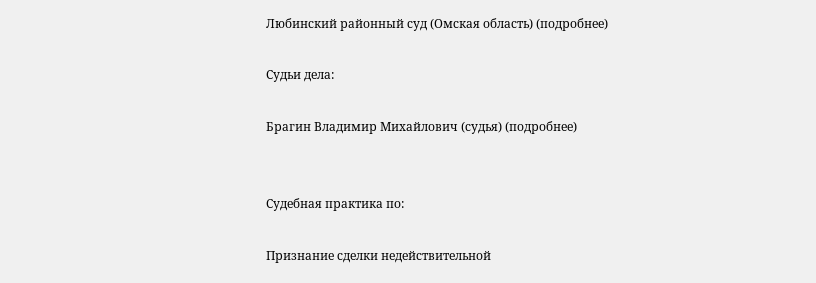Любинский районный суд (Омская область) (подробнее)

Судьи дела:

Брагин Владимир Михайлович (судья) (подробнее)


Судебная практика по:

Признание сделки недействительной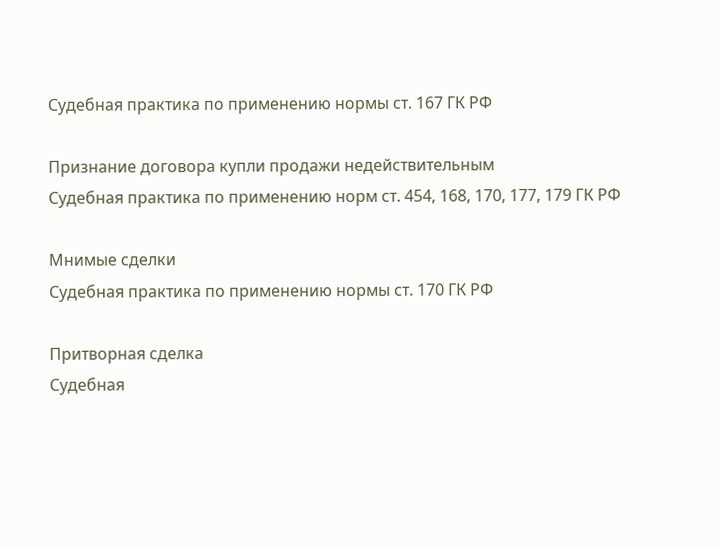Судебная практика по применению нормы ст. 167 ГК РФ

Признание договора купли продажи недействительным
Судебная практика по применению норм ст. 454, 168, 170, 177, 179 ГК РФ

Мнимые сделки
Судебная практика по применению нормы ст. 170 ГК РФ

Притворная сделка
Судебная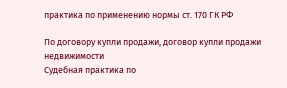практика по применению нормы ст. 170 ГК РФ

По договору купли продажи, договор купли продажи недвижимости
Судебная практика по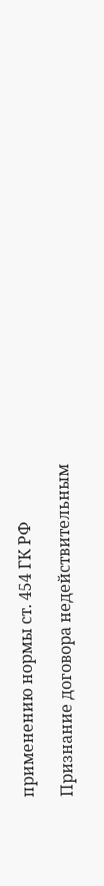применению нормы ст. 454 ГК РФ

Признание договора недействительным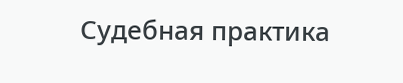Судебная практика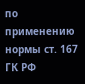по применению нормы ст. 167 ГК РФ